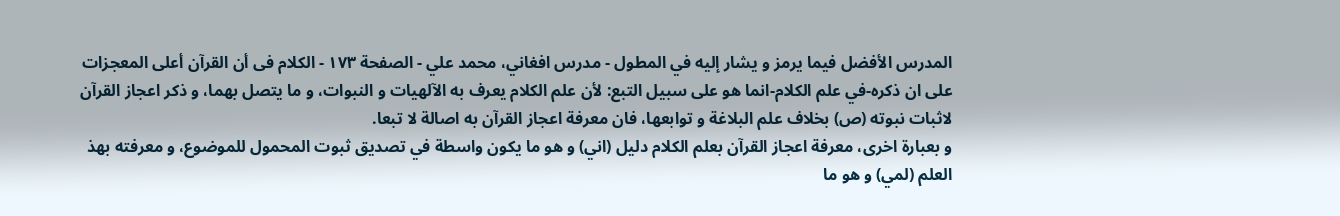المدرس الأفضل فيما يرمز و يشار إليه في المطول - مدرس افغاني، محمد علي - الصفحة ١٧٣ - الكلام فى أن القرآن أعلى المعجزات
على ان ذكره-في علم الكلام-انما هو على سبيل التبع: لأن علم الكلام يعرف به الآلهيات و النبوات، و ما يتصل بهما، و ذكر اعجاز القرآن لاثبات نبوته (ص) بخلاف علم البلاغة و توابعها، فان معرفة اعجاز القرآن به اصالة لا تبعا.
و بعبارة اخرى، معرفة اعجاز القرآن بعلم الكلام دليل (اني) و هو ما يكون واسطة في تصديق ثبوت المحمول للموضوع، و معرفته بهذ العلم (لمي) و هو ما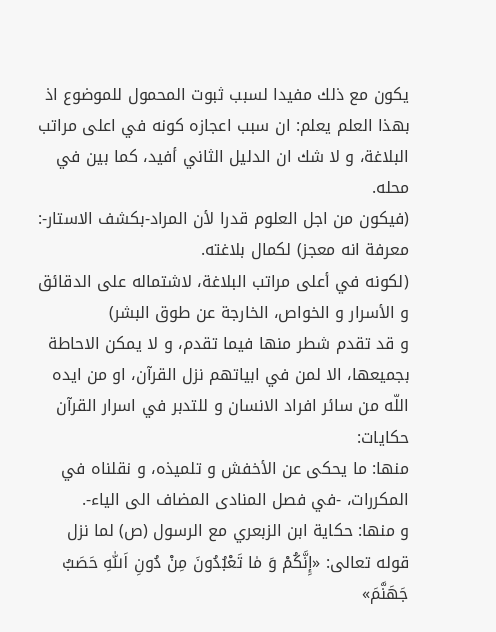يكون مع ذلك مفيدا لسبب ثبوت المحمول للموضوع اذ بهذا العلم يعلم: ان سبب اعجازه كونه في اعلى مراتب البلاغة، و لا شك ان الدليل الثاني أفيد، كما بين في محله.
(فيكون من اجل العلوم قدرا لأن المراد-بكشف الاستار-: معرفة انه معجز) لكمال بلاغته.
(لكونه في أعلى مراتب البلاغة، لاشتماله على الدقائق و الأسرار و الخواص، الخارجة عن طوق البشر)
و قد تقدم شطر منها فيما تقدم، و لا يمكن الاحاطة بجميعها، الا لمن في ابياتهم نزل القرآن، او من ايده اللّه من سائر افراد الانسان و للتدبر في اسرار القرآن حكايات:
منها: ما يحكى عن الأخفش و تلميذه، و نقلناه في المكررات، -في فصل المنادى المضاف الى الياء-.
و منها: حكاية ابن الزبعري مع الرسول (ص) لما نزل قوله تعالى: «إِنَّكُمْ وَ مٰا تَعْبُدُونَ مِنْ دُونِ اَللّٰهِ حَصَبُ جَهَنَّمَ»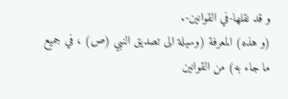و قد نقلها-في القوانين-.
(و هذه) المعرفة (وسيلة الى تصديق النبي (ص) ، في جميع ما جاء به) من القوانين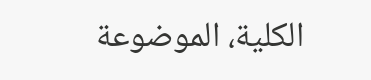الكلية، الموضوعة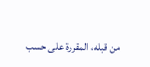من قبله، المقررة على حسب